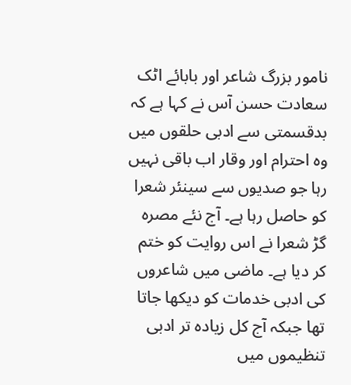نامور بزرگ شاعر اور بابائے اٹک سعادت حسن آس نے کہا ہے کہ بدقسمتی سے ادبی حلقوں میں وہ احترام اور وقار اب باقی نہیں رہا جو صدیوں سے سینئر شعرا کو حاصل رہا ہے۔ آج نئے مصرہ گڑ شعرا نے اس روایت کو ختم کر دیا ہے۔ ماضی میں شاعروں کی ادبی خدمات کو دیکھا جاتا تھا جبکہ آج کل زیادہ تر ادبی تنظیموں میں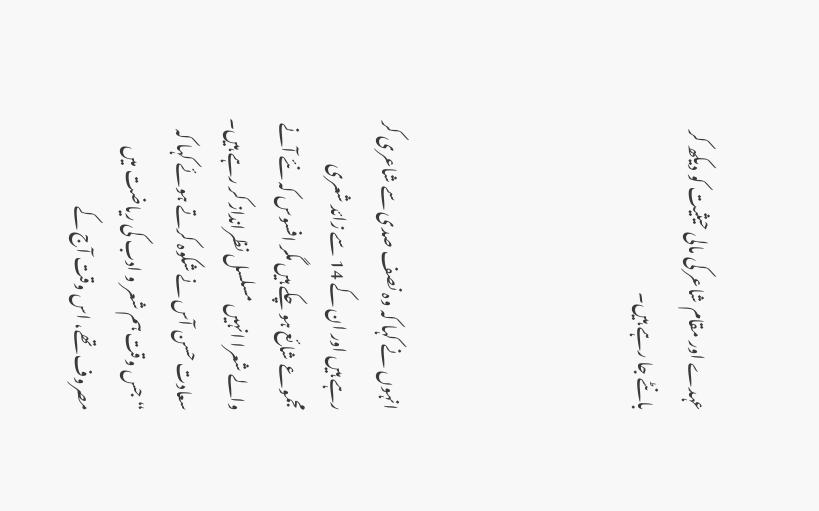عہدے اور مقام شاعر کی مالی حیثیت کو دیکھ کر بانٹے جا رہے ہیں۔




انہوں نے کہا کہ وہ نصف صدی سے شاعری کر رہے ہیں اور ان کے 14 سے زائد شعری مجموعے شائع ہو چکے ہیں مگر افسوس کہ نئے آنے والے شعرا انہیں مسلسل نظرانداز کر رہے ہیں۔ سعادت حسن آس نے شکوہ کرتے ہوئے کہا کہ “جس وقت ہم شعر و ادب کی ریاضت میں مصروف تھے، اس وقت آج کے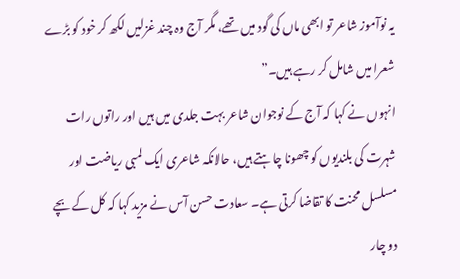یہ نوآموز شاعر تو ابھی ماں کی گود میں تھے، مگر آج وہ چند غزلیں لکھ کر خود کو بڑے شعرا میں شامل کر رہے ہیں۔”
انہوں نے کہا کہ آج کے نوجوان شاعر بہت جلدی میں ہیں اور راتوں رات شہرت کی بلندیوں کو چھونا چاہتے ہیں، حالانکہ شاعری ایک لمبی ریاضت اور مسلسل محنت کا تقاضا کرتی ہے۔ سعادت حسن آس نے مزید کہا کہ کل کے بچے دو چار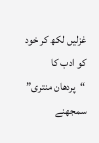غزلیں لکھ کر خود کو ادب کا “پردھان منتری” سمجھنے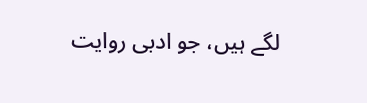لگے ہیں، جو ادبی روایت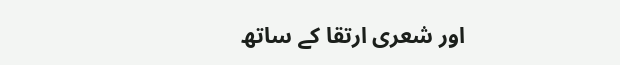اور شعری ارتقا کے ساتھ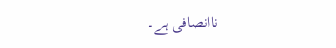ناانصافی ہے۔